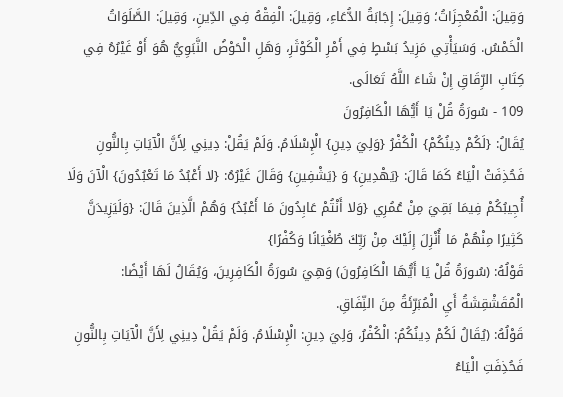وَقِيلَ: الْمُعْجِزَاتُ؛ وَقِيلَ: إِجَابَةُ الدُّعَاءِ، وَقِيلَ: الْفِقْهُ فِي الدِّينِ، وَقِيلَ: الصَّلَوَاتُ الْخَمْسُ. وَسَيَأْتِي مَزِيدُ بَسْطٍ فِي أَمْرِ الْكَوْثَرِ، وَهَلِ الْحَوْضُ النَّبَوِيُّ هُوَ أَوْ غَيْرُهُ فِي كِتَابِ الرِّقَاقِ إِنْ شَاءَ اللَّهُ تَعَالَى.
109 - سُورَةُ قُلْ يَا أَيُّهَا الْكَافِرُونَ
يُقَالُ: {لَكُمْ دِينُكُمْ} الْكُفْرُ {وَلِيَ دِينِ} الْإِسْلَامُ. وَلَمْ يَقُلْ: دِينِي لِأَنَّ الْآيَاتِ بِالنُّونِ فَحُذِفَتْ الْيَاءُ كَمَا قَالَ: {يَهْدِينِ} وَ {يَشْفِينِ} وَقَالَ غَيْرُهُ: {لا أَعْبُدُ مَا تَعْبُدُونَ} الْآنَ وَلَا أُجِيبُكُمْ فِيمَا بَقِيَ مِنْ عُمُرِي {وَلا أَنْتُمْ عَابِدُونَ مَا أَعْبُدُ} وَهُمْ الَّذِينَ قَالَ: {وَلَيَزِيدَنَّ كَثِيرًا مِنْهُمْ مَا أُنْزِلَ إِلَيْكَ مِنْ رَبِّكَ طُغْيَانًا وَكُفْرًا}
قَوْلُهُ: (سُورَةُ قُلْ يَا أَيُّهَا الْكَافِرُونَ) وَهِيَ سُورَةُ الْكَافِرِينَ، وَيُقَالُ لَهَا أَيْضًا: الْمُقَشْقِشَةُ أَيِ الْمُبَرِّئَةُ مِنَ النِّفَاقِ.
قَوْلُهُ: (يُقَالُ لَكُمْ دِينُكُمُ: الْكُفْرُ، وَلِيَ دِينِ: الْإِسْلَامُ. وَلَمْ يَقُلْ دِينِي لِأَنَّ الْآيَاتِ بِالنُّونِ فَحُذِفَتِ الْيَاءُ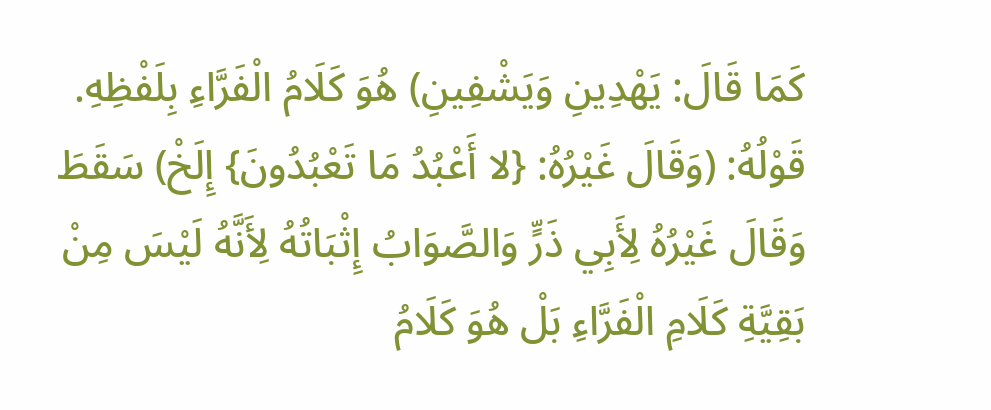كَمَا قَالَ: يَهْدِينِ وَيَشْفِينِ) هُوَ كَلَامُ الْفَرَّاءِ بِلَفْظِهِ.
قَوْلُهُ: (وَقَالَ غَيْرُهُ: {لا أَعْبُدُ مَا تَعْبُدُونَ} إِلَخْ) سَقَطَ وَقَالَ غَيْرُهُ لِأَبِي ذَرٍّ وَالصَّوَابُ إِثْبَاتُهُ لِأَنَّهُ لَيْسَ مِنْ بَقِيَّةِ كَلَامِ الْفَرَّاءِ بَلْ هُوَ كَلَامُ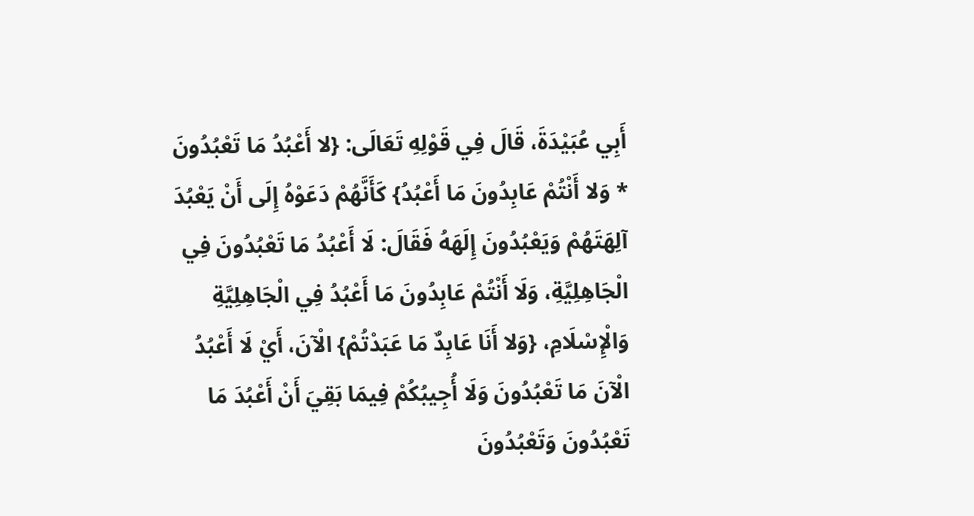أَبِي عُبَيْدَةَ، قَالَ فِي قَوْلِهِ تَعَالَى: {لا أَعْبُدُ مَا تَعْبُدُونَ * وَلا أَنْتُمْ عَابِدُونَ مَا أَعْبُدُ} كَأَنَّهُمْ دَعَوْهُ إِلَى أَنْ يَعْبُدَ آلِهَتَهُمْ وَيَعْبُدُونَ إِلَهَهُ فَقَالَ: لَا أَعْبُدُ مَا تَعْبُدُونَ فِي الْجَاهِلِيَّةِ، وَلَا أَنْتُمْ عَابِدُونَ مَا أَعْبُدُ فِي الْجَاهِلِيَّةِ وَالْإِسْلَامِ، {وَلا أَنَا عَابِدٌ مَا عَبَدْتُمْ} الْآنَ، أَيْ لَا أَعْبُدُ الْآنَ مَا تَعْبُدُونَ وَلَا أُجِيبُكُمْ فِيمَا بَقِيَ أَنْ أَعْبُدَ مَا تَعْبُدُونَ وَتَعْبُدُونَ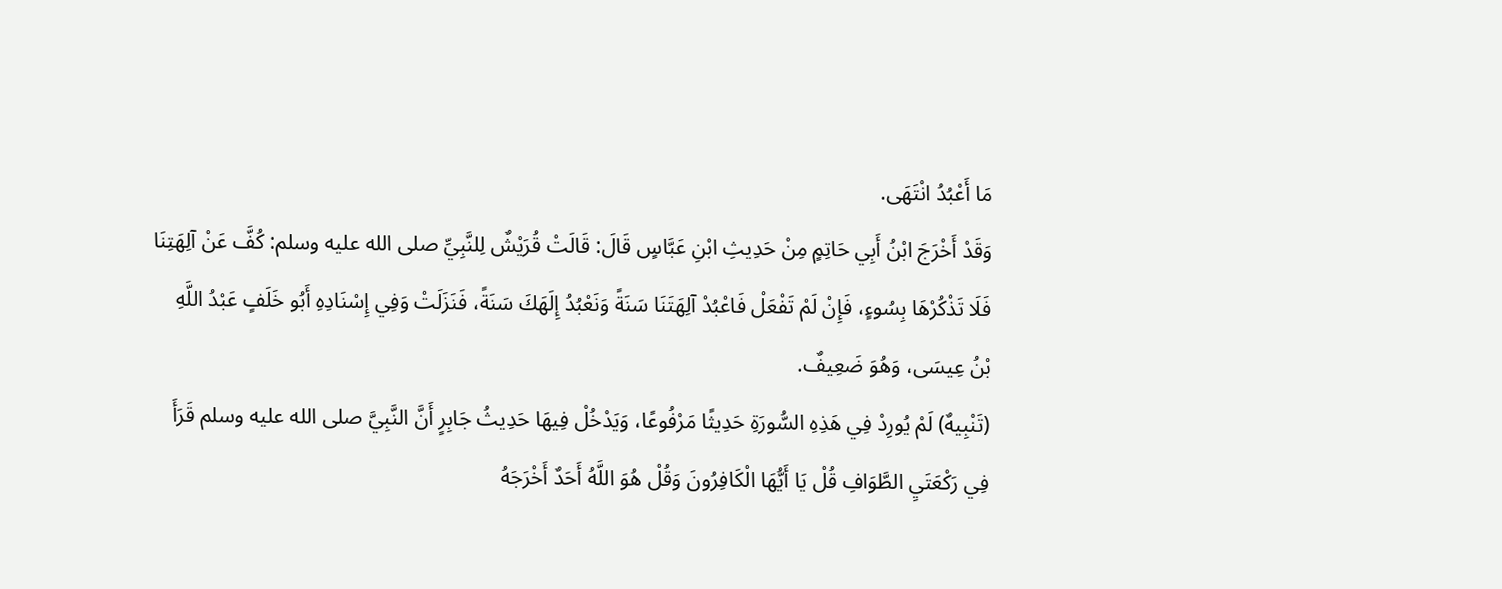مَا أَعْبُدُ انْتَهَى.
وَقَدْ أَخْرَجَ ابْنُ أَبِي حَاتِمٍ مِنْ حَدِيثِ ابْنِ عَبَّاسٍ قَالَ: قَالَتْ قُرَيْشٌ لِلنَّبِيِّ صلى الله عليه وسلم: كُفَّ عَنْ آلِهَتِنَا فَلَا تَذْكُرْهَا بِسُوءٍ، فَإِنْ لَمْ تَفْعَلْ فَاعْبُدْ آلِهَتَنَا سَنَةً وَنَعْبُدُ إِلَهَكَ سَنَةً، فَنَزَلَتْ وَفِي إِسْنَادِهِ أَبُو خَلَفٍ عَبْدُ اللَّهِ بْنُ عِيسَى، وَهُوَ ضَعِيفٌ.
(تَنْبِيهٌ) لَمْ يُورِدْ فِي هَذِهِ السُّورَةِ حَدِيثًا مَرْفُوعًا، وَيَدْخُلْ فِيهَا حَدِيثُ جَابِرٍ أَنَّ النَّبِيَّ صلى الله عليه وسلم قَرَأَ فِي رَكْعَتَيِ الطَّوَافِ قُلْ يَا أَيُّهَا الْكَافِرُونَ وَقُلْ هُوَ اللَّهُ أَحَدٌ أَخْرَجَهُ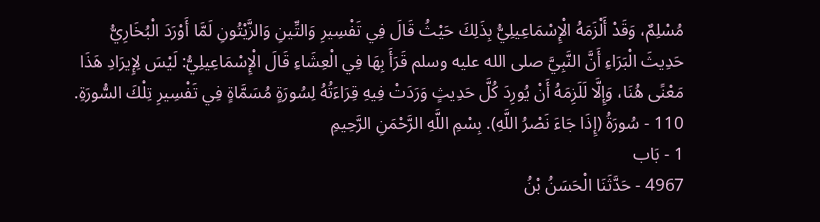مُسْلِمٌ، وَقَدْ أَلْزَمَهُ الْإِسْمَاعِيلِيُّ بِذَلِكَ حَيْثُ قَالَ فِي تَفْسِيرِ وَالتِّينِ وَالزَّيْتُونِ لَمَّا أَوْرَدَ الْبُخَارِيُّ حَدِيثَ الْبَرَاءِ أَنَّ النَّبِيَّ صلى الله عليه وسلم قَرَأَ بِهَا فِي الْعِشَاءِ قَالَ الْإِسْمَاعِيلِيُّ: لَيْسَ لِإِيرَادِ هَذَا مَعْنًى هُنَا، وَإِلَّا لَلَزِمَهُ أَنْ يُورِدَ كُلَّ حَدِيثٍ وَرَدَتْ فِيهِ قِرَاءَتُهُ لِسُورَةٍ مُسَمَّاةٍ فِي تَفْسِيرِ تِلْكَ السُّورَةِ.
110 - سُورَةُ (إِذَا جَاءَ نَصْرُ اللَّهِ). بِسْمِ اللَّهِ الرَّحْمَنِ الرَّحِيمِ
1 - بَاب
4967 - حَدَّثَنَا الْحَسَنُ بْنُ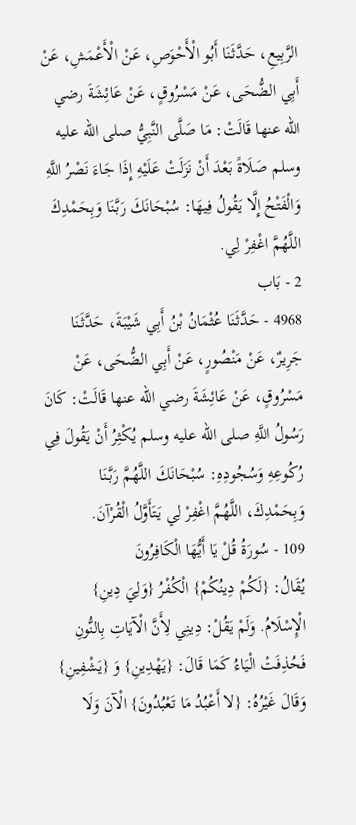الرَّبِيعِ، حَدَّثَنَا أَبُو الْأَحْوَصِ، عَنْ الْأَعْمَشِ، عَنْ أَبِي الضُّحَى، عَنْ مَسْرُوقٍ، عَنْ عَائِشَةَ رضي الله عنها قَالَتْ: مَا صَلَّى النَّبِيُّ صلى الله عليه وسلم صَلَاةً بَعْدَ أَنْ نَزَلَتْ عَلَيْهِ إِذَا جَاءَ نَصْرُ اللَّهِ وَالْفَتْحُ إِلَّا يَقُولُ فِيهَا: سُبْحَانَكَ رَبَّنَا وَبِحَمْدِكَ اللَّهُمَّ اغْفِرْ لِي.
2 - بَاب
4968 - حَدَّثَنَا عُثْمَانُ بْنُ أَبِي شَيْبَةَ، حَدَّثَنَا جَرِيرٌ، عَنْ مَنْصُورٍ، عَنْ أَبِي الضُّحَى، عَنْ مَسْرُوقٍ، عَنْ عَائِشَةَ رضي الله عنها قَالَتْ: كَانَ رَسُولُ اللَّهِ صلى الله عليه وسلم يُكْثِرُ أَنْ يَقُولَ فِي رُكُوعِهِ وَسُجُودِهِ: سُبْحَانَكَ اللَّهُمَّ رَبَّنَا وَبِحَمْدِكَ، اللَّهُمَّ اغْفِرْ لِي يَتَأَوَّلُ الْقُرْآنَ.
109 - سُورَةُ قُلْ يَا أَيُّهَا الْكَافِرُونَ
يُقَالُ: {لَكُمْ دِينُكُمْ} الْكُفْرُ {وَلِيَ دِينِ} الْإِسْلَامُ. وَلَمْ يَقُلْ: دِينِي لِأَنَّ الْآيَاتِ بِالنُّونِ فَحُذِفَتْ الْيَاءُ كَمَا قَالَ: {يَهْدِينِ} وَ {يَشْفِينِ} وَقَالَ غَيْرُهُ: {لا أَعْبُدُ مَا تَعْبُدُونَ} الْآنَ وَلَا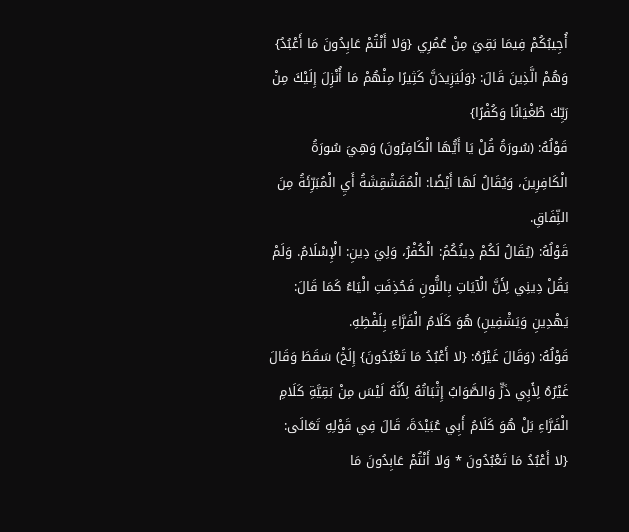أُجِيبُكُمْ فِيمَا بَقِيَ مِنْ عُمُرِي {وَلا أَنْتُمْ عَابِدُونَ مَا أَعْبُدُ} وَهُمْ الَّذِينَ قَالَ: {وَلَيَزِيدَنَّ كَثِيرًا مِنْهُمْ مَا أُنْزِلَ إِلَيْكَ مِنْ رَبِّكَ طُغْيَانًا وَكُفْرًا}
قَوْلُهُ: (سُورَةُ قُلْ يَا أَيُّهَا الْكَافِرُونَ) وَهِيَ سُورَةُ الْكَافِرِينَ، وَيُقَالُ لَهَا أَيْضًا: الْمُقَشْقِشَةُ أَيِ الْمُبَرِّئَةُ مِنَ النِّفَاقِ.
قَوْلُهُ: (يُقَالُ لَكُمْ دِينُكُمُ: الْكُفْرُ، وَلِيَ دِينِ: الْإِسْلَامُ. وَلَمْ يَقُلْ دِينِي لِأَنَّ الْآيَاتِ بِالنُّونِ فَحُذِفَتِ الْيَاءُ كَمَا قَالَ: يَهْدِينِ وَيَشْفِينِ) هُوَ كَلَامُ الْفَرَّاءِ بِلَفْظِهِ.
قَوْلُهُ: (وَقَالَ غَيْرُهُ: {لا أَعْبُدُ مَا تَعْبُدُونَ} إِلَخْ) سَقَطَ وَقَالَ غَيْرُهُ لِأَبِي ذَرٍّ وَالصَّوَابُ إِثْبَاتُهُ لِأَنَّهُ لَيْسَ مِنْ بَقِيَّةِ كَلَامِ الْفَرَّاءِ بَلْ هُوَ كَلَامُ أَبِي عُبَيْدَةَ، قَالَ فِي قَوْلِهِ تَعَالَى: {لا أَعْبُدُ مَا تَعْبُدُونَ * وَلا أَنْتُمْ عَابِدُونَ مَا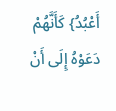أَعْبُدُ} كَأَنَّهُمْ دَعَوْهُ إِلَى أَنْ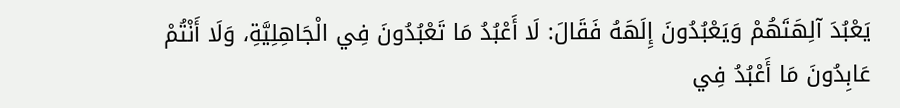يَعْبُدَ آلِهَتَهُمْ وَيَعْبُدُونَ إِلَهَهُ فَقَالَ: لَا أَعْبُدُ مَا تَعْبُدُونَ فِي الْجَاهِلِيَّةِ، وَلَا أَنْتُمْ عَابِدُونَ مَا أَعْبُدُ فِي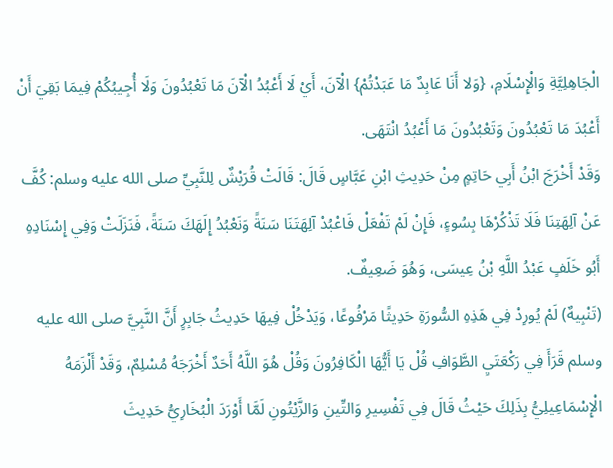الْجَاهِلِيَّةِ وَالْإِسْلَامِ، {وَلا أَنَا عَابِدٌ مَا عَبَدْتُمْ} الْآنَ، أَيْ لَا أَعْبُدُ الْآنَ مَا تَعْبُدُونَ وَلَا أُجِيبُكُمْ فِيمَا بَقِيَ أَنْ أَعْبُدَ مَا تَعْبُدُونَ وَتَعْبُدُونَ مَا أَعْبُدُ انْتَهَى.
وَقَدْ أَخْرَجَ ابْنُ أَبِي حَاتِمٍ مِنْ حَدِيثِ ابْنِ عَبَّاسٍ قَالَ: قَالَتْ قُرَيْشٌ لِلنَّبِيِّ صلى الله عليه وسلم: كُفَّ عَنْ آلِهَتِنَا فَلَا تَذْكُرْهَا بِسُوءٍ، فَإِنْ لَمْ تَفْعَلْ فَاعْبُدْ آلِهَتَنَا سَنَةً وَنَعْبُدُ إِلَهَكَ سَنَةً، فَنَزَلَتْ وَفِي إِسْنَادِهِ أَبُو خَلَفٍ عَبْدُ اللَّهِ بْنُ عِيسَى، وَهُوَ ضَعِيفٌ.
(تَنْبِيهٌ) لَمْ يُورِدْ فِي هَذِهِ السُّورَةِ حَدِيثًا مَرْفُوعًا، وَيَدْخُلْ فِيهَا حَدِيثُ جَابِرٍ أَنَّ النَّبِيَّ صلى الله عليه وسلم قَرَأَ فِي رَكْعَتَيِ الطَّوَافِ قُلْ يَا أَيُّهَا الْكَافِرُونَ وَقُلْ هُوَ اللَّهُ أَحَدٌ أَخْرَجَهُ مُسْلِمٌ، وَقَدْ أَلْزَمَهُ الْإِسْمَاعِيلِيُّ بِذَلِكَ حَيْثُ قَالَ فِي تَفْسِيرِ وَالتِّينِ وَالزَّيْتُونِ لَمَّا أَوْرَدَ الْبُخَارِيُّ حَدِيثَ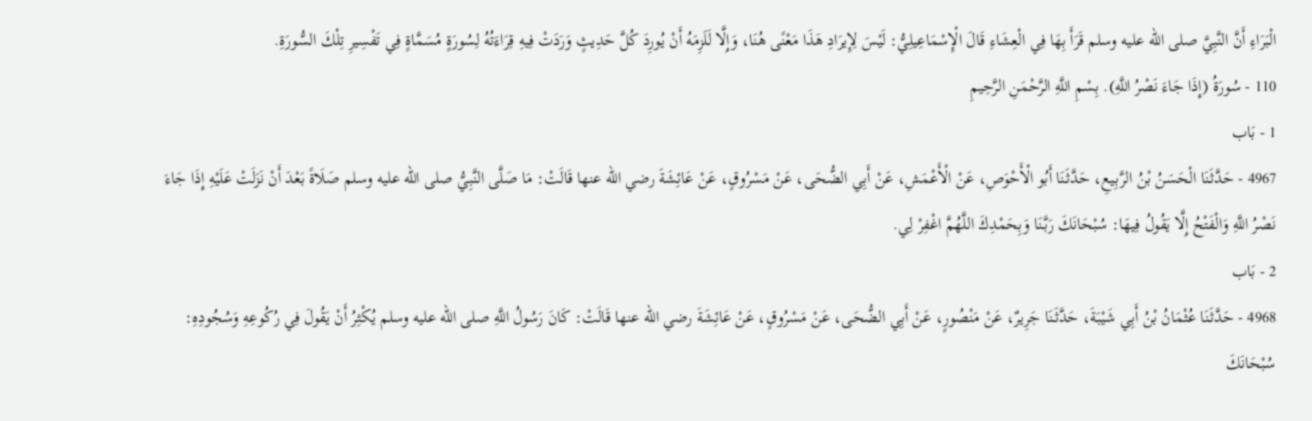الْبَرَاءِ أَنَّ النَّبِيَّ صلى الله عليه وسلم قَرَأَ بِهَا فِي الْعِشَاءِ قَالَ الْإِسْمَاعِيلِيُّ: لَيْسَ لِإِيرَادِ هَذَا مَعْنًى هُنَا، وَإِلَّا لَلَزِمَهُ أَنْ يُورِدَ كُلَّ حَدِيثٍ وَرَدَتْ فِيهِ قِرَاءَتُهُ لِسُورَةٍ مُسَمَّاةٍ فِي تَفْسِيرِ تِلْكَ السُّورَةِ.
110 - سُورَةُ (إِذَا جَاءَ نَصْرُ اللَّهِ). بِسْمِ اللَّهِ الرَّحْمَنِ الرَّحِيمِ
1 - بَاب
4967 - حَدَّثَنَا الْحَسَنُ بْنُ الرَّبِيعِ، حَدَّثَنَا أَبُو الْأَحْوَصِ، عَنْ الْأَعْمَشِ، عَنْ أَبِي الضُّحَى، عَنْ مَسْرُوقٍ، عَنْ عَائِشَةَ رضي الله عنها قَالَتْ: مَا صَلَّى النَّبِيُّ صلى الله عليه وسلم صَلَاةً بَعْدَ أَنْ نَزَلَتْ عَلَيْهِ إِذَا جَاءَ نَصْرُ اللَّهِ وَالْفَتْحُ إِلَّا يَقُولُ فِيهَا: سُبْحَانَكَ رَبَّنَا وَبِحَمْدِكَ اللَّهُمَّ اغْفِرْ لِي.
2 - بَاب
4968 - حَدَّثَنَا عُثْمَانُ بْنُ أَبِي شَيْبَةَ، حَدَّثَنَا جَرِيرٌ، عَنْ مَنْصُورٍ، عَنْ أَبِي الضُّحَى، عَنْ مَسْرُوقٍ، عَنْ عَائِشَةَ رضي الله عنها قَالَتْ: كَانَ رَسُولُ اللَّهِ صلى الله عليه وسلم يُكْثِرُ أَنْ يَقُولَ فِي رُكُوعِهِ وَسُجُودِهِ: سُبْحَانَكَ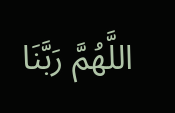اللَّهُمَّ رَبَّنَا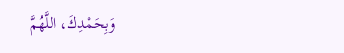وَبِحَمْدِكَ، اللَّهُمَّ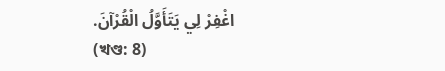اغْفِرْ لِي يَتَأَوَّلُ الْقُرْآنَ.
(খণ্ড: 8)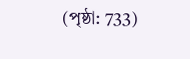(পৃষ্ঠা: 733)